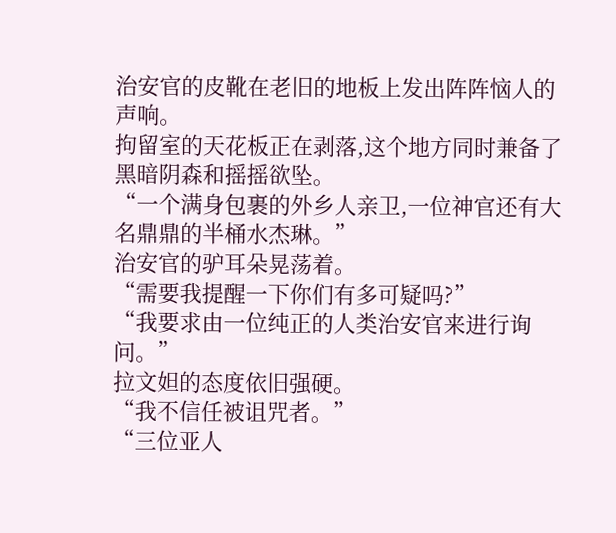治安官的皮靴在老旧的地板上发出阵阵恼人的声响。
拘留室的天花板正在剥落,这个地方同时兼备了黑暗阴森和摇摇欲坠。
“一个满身包裹的外乡人亲卫,一位神官还有大名鼎鼎的半桶水杰琳。”
治安官的驴耳朵晃荡着。
“需要我提醒一下你们有多可疑吗?”
“我要求由一位纯正的人类治安官来进行询问。”
拉文妲的态度依旧强硬。
“我不信任被诅咒者。”
“三位亚人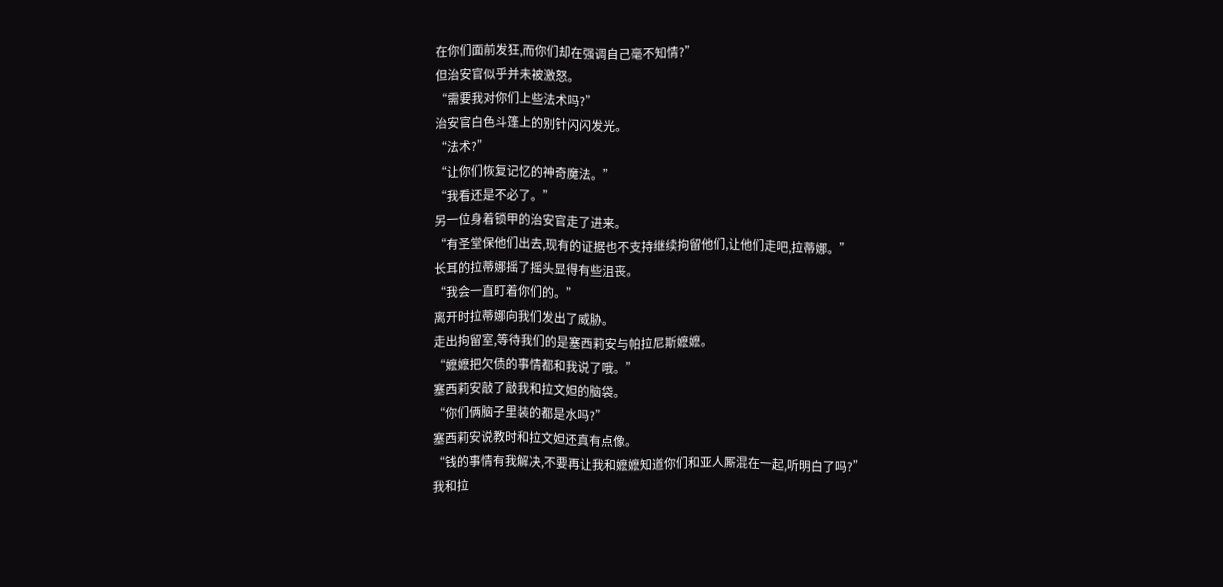在你们面前发狂,而你们却在强调自己毫不知情?”
但治安官似乎并未被激怒。
“需要我对你们上些法术吗?”
治安官白色斗篷上的别针闪闪发光。
“法术?”
“让你们恢复记忆的神奇魔法。”
“我看还是不必了。”
另一位身着锁甲的治安官走了进来。
“有圣堂保他们出去,现有的证据也不支持继续拘留他们,让他们走吧,拉蒂娜。”
长耳的拉蒂娜摇了摇头显得有些沮丧。
“我会一直盯着你们的。”
离开时拉蒂娜向我们发出了威胁。
走出拘留室,等待我们的是塞西莉安与帕拉尼斯嬷嬷。
“嬷嬷把欠债的事情都和我说了哦。”
塞西莉安敲了敲我和拉文妲的脑袋。
“你们俩脑子里装的都是水吗?”
塞西莉安说教时和拉文妲还真有点像。
“钱的事情有我解决,不要再让我和嬷嬷知道你们和亚人厮混在一起,听明白了吗?”
我和拉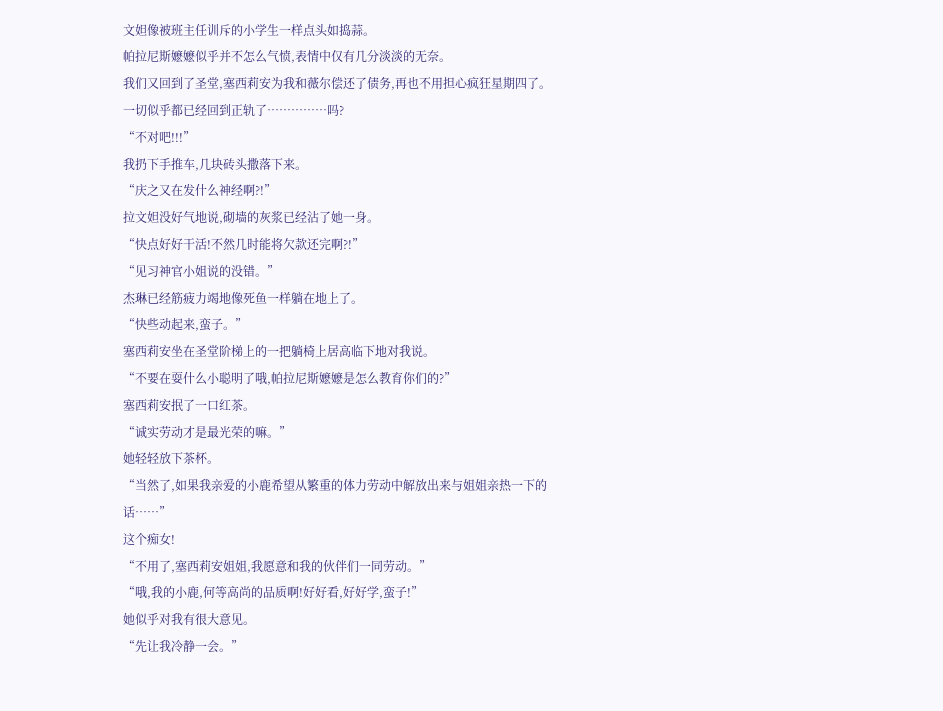文妲像被班主任训斥的小学生一样点头如捣蒜。
帕拉尼斯嬷嬷似乎并不怎么气愤,表情中仅有几分淡淡的无奈。
我们又回到了圣堂,塞西莉安为我和薇尔偿还了债务,再也不用担心疯狂星期四了。
一切似乎都已经回到正轨了……………吗?
“不对吧!!!”
我扔下手推车,几块砖头撒落下来。
“庆之又在发什么神经啊?!”
拉文妲没好气地说,砌墙的灰浆已经沾了她一身。
“快点好好干活!不然几时能将欠款还完啊?!”
“见习神官小姐说的没错。”
杰琳已经筋疲力竭地像死鱼一样躺在地上了。
“快些动起来,蛮子。”
塞西莉安坐在圣堂阶梯上的一把躺椅上居高临下地对我说。
“不要在耍什么小聪明了哦,帕拉尼斯嬷嬷是怎么教育你们的?”
塞西莉安抿了一口红茶。
“诚实劳动才是最光荣的嘛。”
她轻轻放下茶杯。
“当然了,如果我亲爱的小鹿希望从繁重的体力劳动中解放出来与姐姐亲热一下的话……”
这个痴女!
“不用了,塞西莉安姐姐,我愿意和我的伙伴们一同劳动。”
“哦,我的小鹿,何等高尚的品质啊!好好看,好好学,蛮子!”
她似乎对我有很大意见。
“先让我冷静一会。”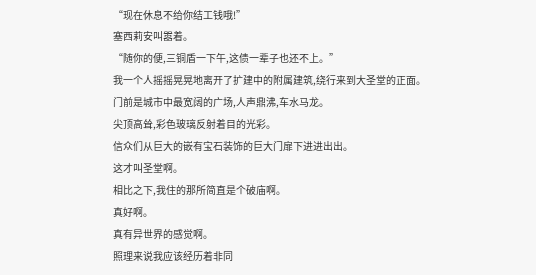“现在休息不给你结工钱哦!”
塞西莉安叫嚣着。
“随你的便,三铜盾一下午,这债一辈子也还不上。”
我一个人摇摇晃晃地离开了扩建中的附属建筑,绕行来到大圣堂的正面。
门前是城市中最宽阔的广场,人声鼎沸,车水马龙。
尖顶高耸,彩色玻璃反射着目的光彩。
信众们从巨大的嵌有宝石装饰的巨大门扉下进进出出。
这才叫圣堂啊。
相比之下,我住的那所简直是个破庙啊。
真好啊。
真有异世界的感觉啊。
照理来说我应该经历着非同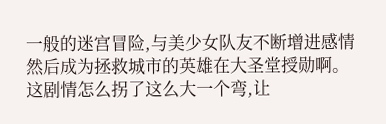一般的迷宫冒险,与美少女队友不断增进感情然后成为拯救城市的英雄在大圣堂授勋啊。
这剧情怎么拐了这么大一个弯,让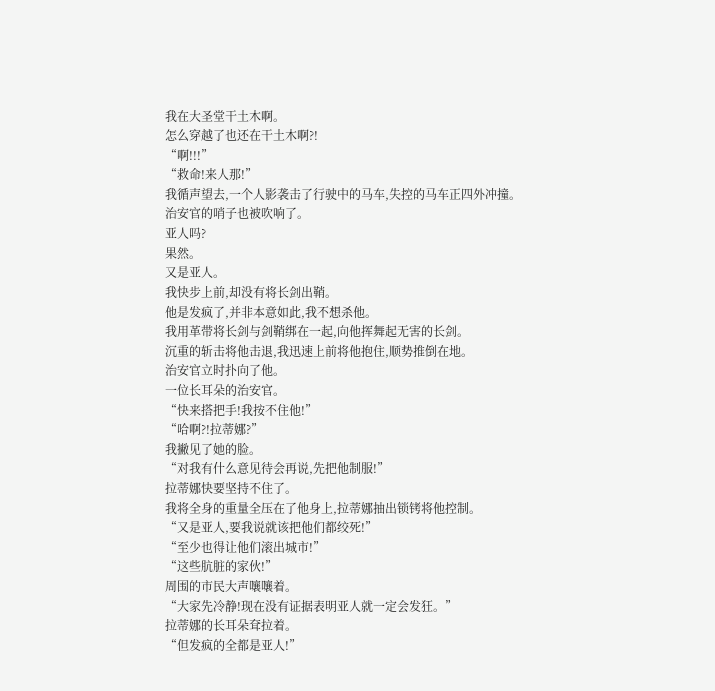我在大圣堂干土木啊。
怎么穿越了也还在干土木啊?!
“啊!!!”
“救命!来人那!”
我循声望去,一个人影袭击了行驶中的马车,失控的马车正四外冲撞。
治安官的哨子也被吹响了。
亚人吗?
果然。
又是亚人。
我快步上前,却没有将长剑出鞘。
他是发疯了,并非本意如此,我不想杀他。
我用革带将长剑与剑鞘绑在一起,向他挥舞起无害的长剑。
沉重的斩击将他击退,我迅速上前将他抱住,顺势推倒在地。
治安官立时扑向了他。
一位长耳朵的治安官。
“快来搭把手!我按不住他!”
“哈啊?!拉蒂娜?”
我撇见了她的脸。
“对我有什么意见待会再说,先把他制服!”
拉蒂娜快要坚持不住了。
我将全身的重量全压在了他身上,拉蒂娜抽出锁铐将他控制。
“又是亚人,要我说就该把他们都绞死!”
“至少也得让他们滚出城市!”
“这些肮脏的家伙!”
周围的市民大声嚷嚷着。
“大家先冷静!现在没有证据表明亚人就一定会发狂。”
拉蒂娜的长耳朵耷拉着。
“但发疯的全都是亚人!”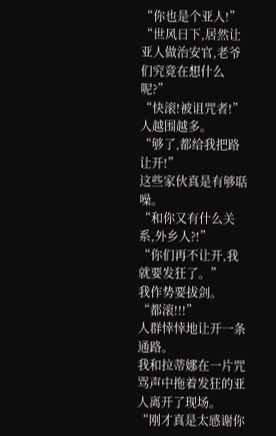“你也是个亚人!”
“世风日下,居然让亚人做治安官,老爷们究竟在想什么呢?”
“快滚!被诅咒者!”
人越围越多。
“够了,都给我把路让开!”
这些家伙真是有够聒噪。
“和你又有什么关系,外乡人?!”
“你们再不让开,我就要发狂了。”
我作势要拔剑。
“都滚!!!”
人群悻悻地让开一条通路。
我和拉蒂娜在一片咒骂声中拖着发狂的亚人离开了现场。
“刚才真是太感谢你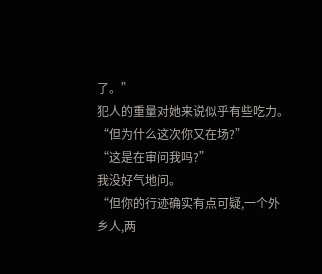了。”
犯人的重量对她来说似乎有些吃力。
“但为什么这次你又在场?”
“这是在审问我吗?”
我没好气地问。
“但你的行迹确实有点可疑,一个外乡人,两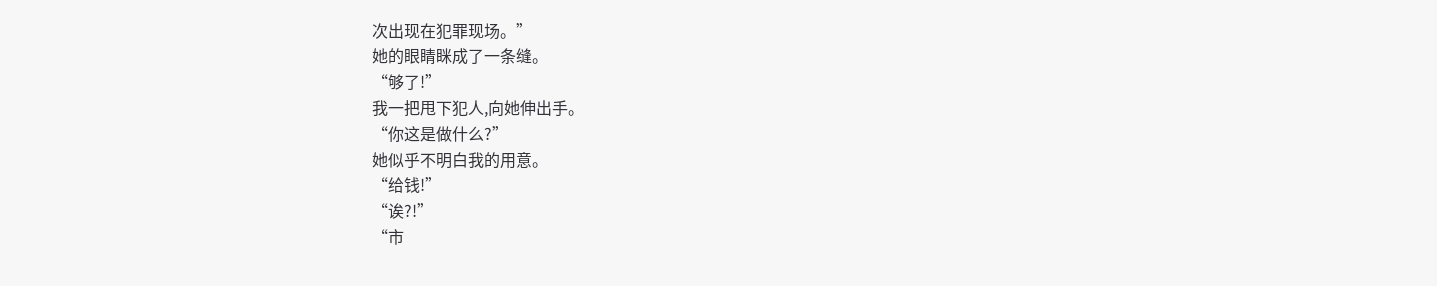次出现在犯罪现场。”
她的眼睛眯成了一条缝。
“够了!”
我一把甩下犯人,向她伸出手。
“你这是做什么?”
她似乎不明白我的用意。
“给钱!”
“诶?!”
“市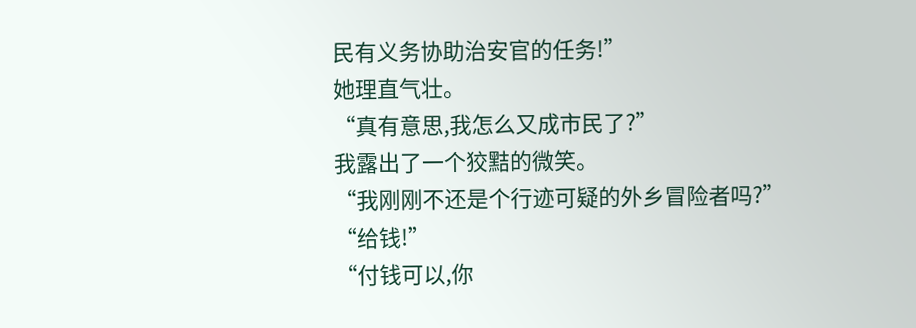民有义务协助治安官的任务!”
她理直气壮。
“真有意思,我怎么又成市民了?”
我露出了一个狡黠的微笑。
“我刚刚不还是个行迹可疑的外乡冒险者吗?”
“给钱!”
“付钱可以,你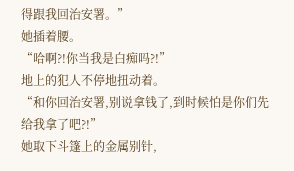得跟我回治安署。”
她插着腰。
“哈啊?!你当我是白痴吗?!”
地上的犯人不停地扭动着。
“和你回治安署,别说拿钱了,到时候怕是你们先给我拿了吧?!”
她取下斗篷上的金属别针,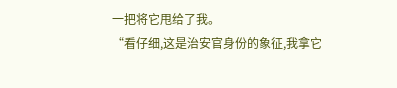一把将它甩给了我。
“看仔细,这是治安官身份的象征,我拿它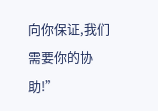向你保证,我们需要你的协助!”